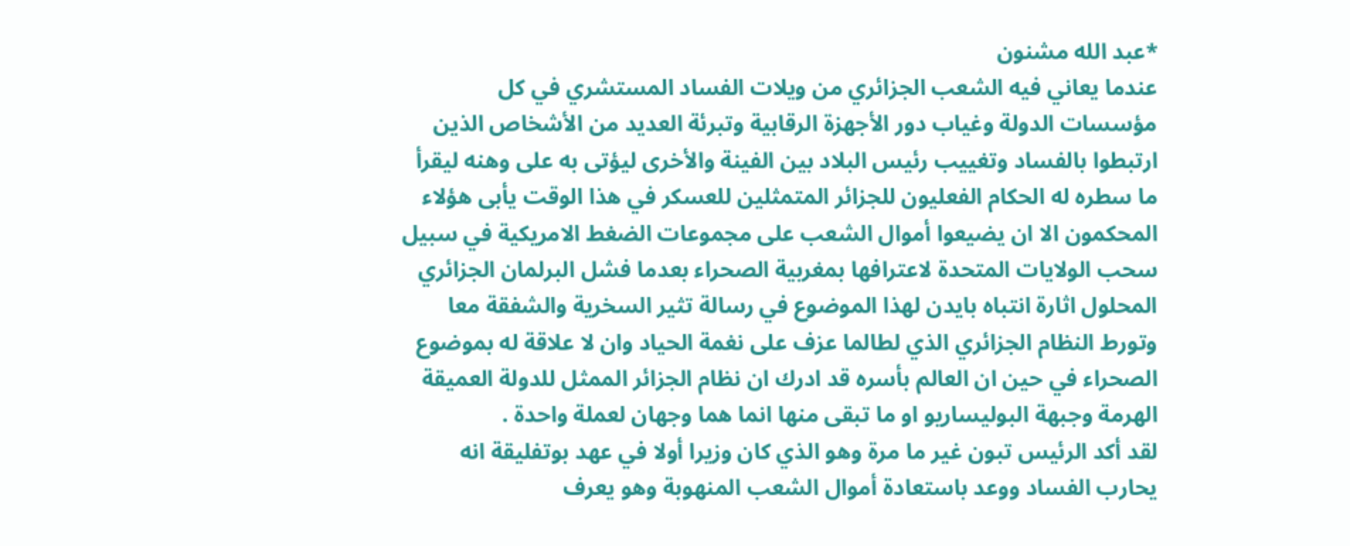*عبد الله مشنون
عندما يعاني فيه الشعب الجزائري من ويلات الفساد المستشري في كل مؤسسات الدولة وغياب دور الأجهزة الرقابية وتبرئة العديد من الأشخاص الذين ارتبطوا بالفساد وتغييب رئيس البلاد بين الفينة والأخرى ليؤتى به على وهنه ليقرأ ما سطره له الحكام الفعليون للجزائر المتمثلين للعسكر في هذا الوقت يأبى هؤلاء المحكمون الا ان يضيعوا أموال الشعب على مجموعات الضغط الامريكية في سبيل سحب الولايات المتحدة لاعترافها بمغربية الصحراء بعدما فشل البرلمان الجزائري المحلول اثارة انتباه بايدن لهذا الموضوع في رسالة تثير السخرية والشفقة معا وتورط النظام الجزائري الذي لطالما عزف على نغمة الحياد وان لا علاقة له بموضوع الصحراء في حين ان العالم بأسره قد ادرك ان نظام الجزائر الممثل للدولة العميقة الهرمة وجبهة البوليساريو او ما تبقى منها انما هما وجهان لعملة واحدة .
لقد أكد الرئيس تبون غير ما مرة وهو الذي كان وزيرا أولا في عهد بوتفليقة انه يحارب الفساد ووعد باستعادة أموال الشعب المنهوبة وهو يعرف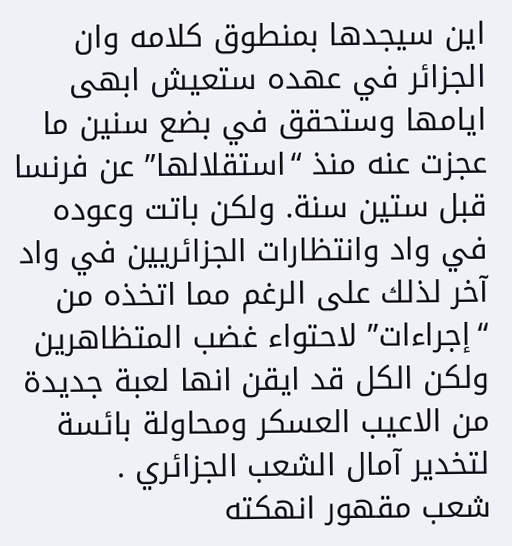اين سيجدها بمنطوق كلامه وان الجزائر في عهده ستعيش ابهى ايامها وستحقق في بضع سنين ما عجزت عنه منذ “استقلالها” عن فرنسا قبل ستين سنة. ولكن باتت وعوده في واد وانتظارات الجزائريين في واد آخر لذلك على الرغم مما اتخذه من “إجراءات” لاحتواء غضب المتظاهرين ولكن الكل قد ايقن انها لعبة جديدة من الاعيب العسكر ومحاولة بائسة لتخدير آمال الشعب الجزائري .
شعب مقهور انهكته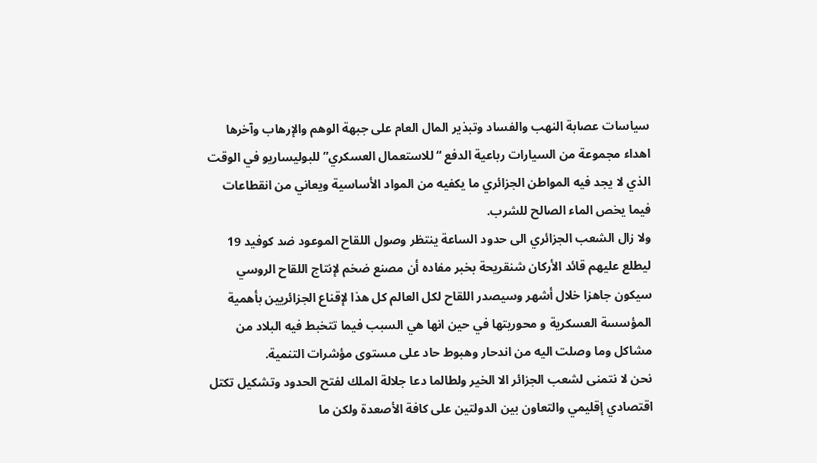سياسات عصابة النهب والفساد وتبذير المال العام على جبهة الوهم والإرهاب وآخرها اهداء مجموعة من السيارات رباعية الدفع “للاستعمال العسكري” للبوليساريو في الوقت الذي لا يجد فيه المواطن الجزائري ما يكفيه من المواد الأساسية ويعاني من انقطاعات فيما يخص الماء الصالح للشرب.
ولا زال الشعب الجزائري الى حدود الساعة ينتظر وصول اللقاح الموعود ضد كوفيد 19 ليطلع عليهم قائد الأركان شنقريحة بخبر مفاده أن مصنع ضخم لإنتاج اللقاح الروسي سيكون جاهزا خلال أشهر وسيصدر اللقاح لكل العالم كل هذا لإقناع الجزائريين بأهمية المؤسسة العسكرية و محوريتها في حين انها هي السبب فيما تتخبط فيه البلاد من مشاكل وما وصلت اليه من اندحار وهبوط حاد على مستوى مؤشرات التنمية.
نحن لا نتمنى لشعب الجزائر الا الخير ولطالما دعا جلالة الملك لفتح الحدود وتشكيل تكتل اقتصادي إقليمي والتعاون بين الدولتين على كافة الأصعدة ولكن ما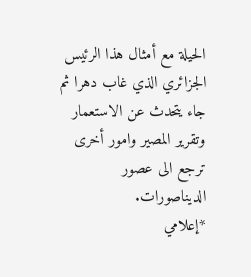الحيلة مع أمثال هذا الرئيس الجزائري الذي غاب دهرا ثم جاء يتحدث عن الاستعمار وتقرير المصير وامور أخرى ترجع الى عصور الديناصورات.
*إعلامي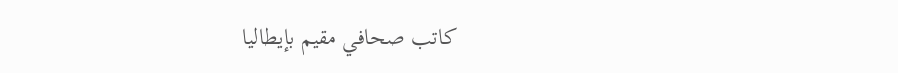كاتب صحافي مقيم بإيطاليا